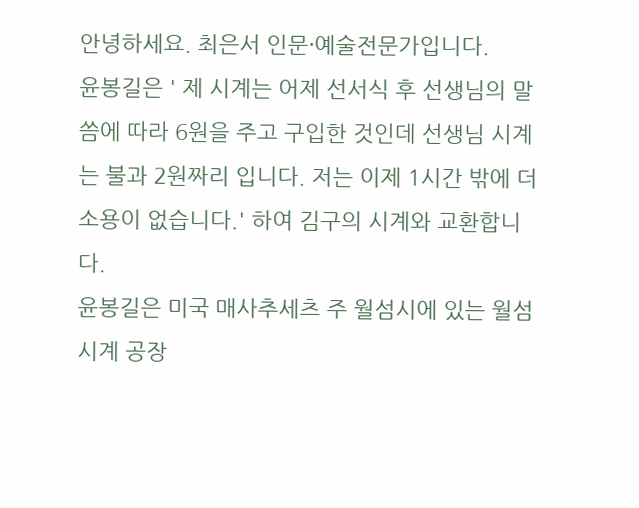안녕하세요. 최은서 인문·예술전문가입니다.
윤봉길은 ' 제 시계는 어제 선서식 후 선생님의 말씀에 따라 6원을 주고 구입한 것인데 선생님 시계는 불과 2원짜리 입니다. 저는 이제 1시간 밖에 더 소용이 없습니다.' 하여 김구의 시계와 교환합니다.
윤봉길은 미국 매사추세츠 주 월섬시에 있는 월섬 시계 공장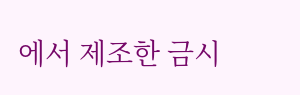에서 제조한 금시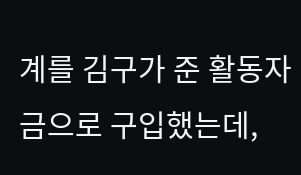계를 김구가 준 활동자금으로 구입했는데,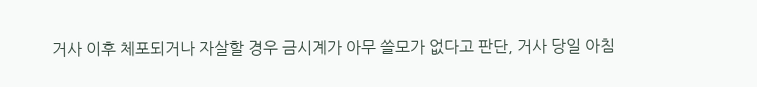거사 이후 체포되거나 자살할 경우 금시계가 아무 쓸모가 없다고 판단, 거사 당일 아침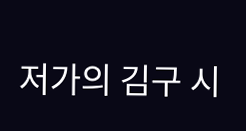저가의 김구 시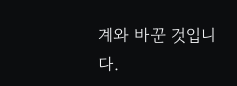계와 바꾼 것입니다.